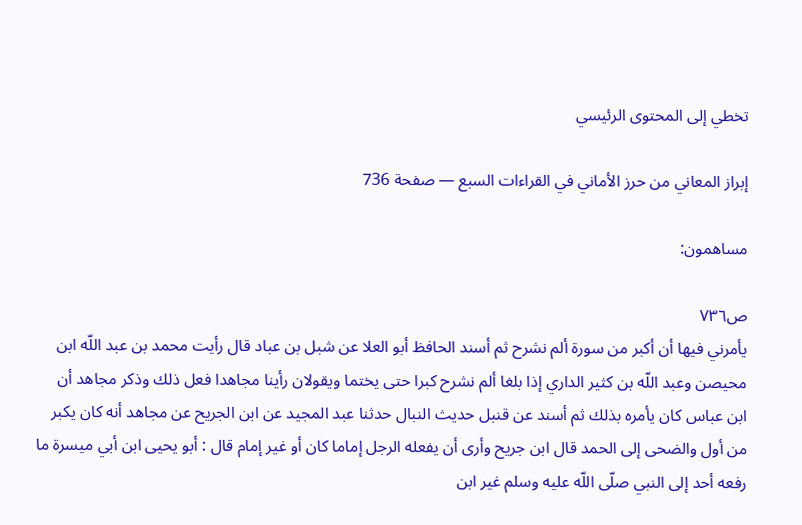تخطي إلى المحتوى الرئيسي

إبراز المعاني من حرز الأماني في القراءات السبع — صفحة 736

مساهمون:

ص٧٣٦
يأمرني فيها أن أكبر من سورة ألم نشرح ثم أسند الحافظ أبو العلا عن شبل بن عباد قال رأيت محمد بن عبد اللّه ابن محيصن وعبد اللّه بن كثير الداري إذا بلغا ألم نشرح كبرا حتى يختما ويقولان رأينا مجاهدا فعل ذلك وذكر مجاهد أن ابن عباس كان يأمره بذلك ثم أسند عن قنبل حديث النبال حدثنا عبد المجيد عن ابن الجريح عن مجاهد أنه كان يكبر من أول والضحى إلى الحمد قال ابن جريح وأرى أن يفعله الرجل إماما كان أو غير إمام قال : أبو يحيى ابن أبي ميسرة ما رفعه أحد إلى النبي صلّى اللّه عليه وسلم غير ابن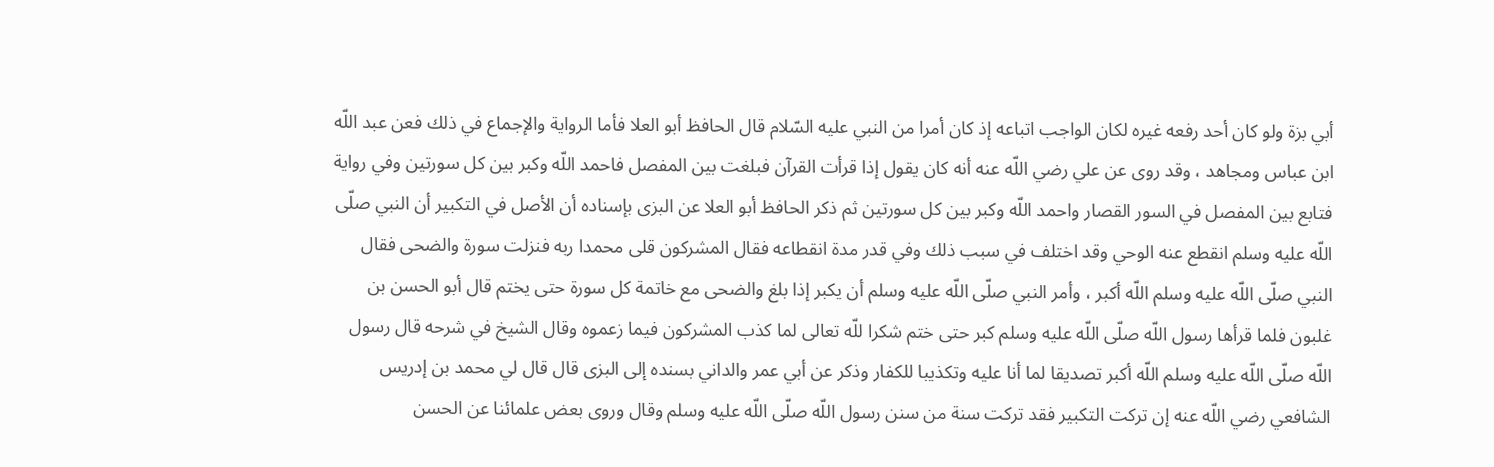أبي بزة ولو كان أحد رفعه غيره لكان الواجب اتباعه إذ كان أمرا من النبي عليه السّلام قال الحافظ أبو العلا فأما الرواية والإجماع في ذلك فعن عبد اللّه ابن عباس ومجاهد ، وقد روى عن علي رضي اللّه عنه أنه كان يقول إذا قرأت القرآن فبلغت بين المفصل فاحمد اللّه وكبر بين كل سورتين وفي رواية فتابع بين المفصل في السور القصار واحمد اللّه وكبر بين كل سورتين ثم ذكر الحافظ أبو العلا عن البزى بإسناده أن الأصل في التكبير أن النبي صلّى اللّه عليه وسلم انقطع عنه الوحي وقد اختلف في سبب ذلك وفي قدر مدة انقطاعه فقال المشركون قلى محمدا ربه فنزلت سورة والضحى فقال النبي صلّى اللّه عليه وسلم اللّه أكبر ، وأمر النبي صلّى اللّه عليه وسلم أن يكبر إذا بلغ والضحى مع خاتمة كل سورة حتى يختم قال أبو الحسن بن غلبون فلما قرأها رسول اللّه صلّى اللّه عليه وسلم كبر حتى ختم شكرا للّه تعالى لما كذب المشركون فيما زعموه وقال الشيخ في شرحه قال رسول اللّه صلّى اللّه عليه وسلم اللّه أكبر تصديقا لما أنا عليه وتكذيبا للكفار وذكر عن أبي عمر والداني بسنده إلى البزى قال قال لي محمد بن إدريس الشافعي رضي اللّه عنه إن تركت التكبير فقد تركت سنة من سنن رسول اللّه صلّى اللّه عليه وسلم وقال وروى بعض علمائنا عن الحسن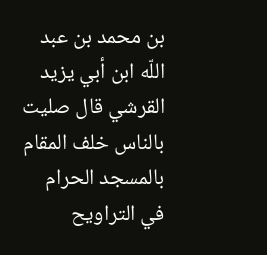بن محمد بن عبد اللّه ابن أبي يزيد القرشي قال صليت بالناس خلف المقام بالمسجد الحرام في التراويح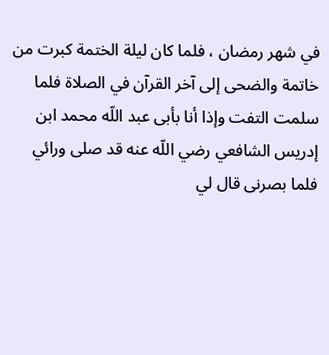في شهر رمضان ، فلما كان ليلة الختمة كبرت من خاتمة والضحى إلى آخر القرآن في الصلاة فلما سلمت التفت وإذا أنا بأبى عبد اللّه محمد ابن إدريس الشافعي رضي اللّه عنه قد صلى ورائي فلما بصرنى قال لي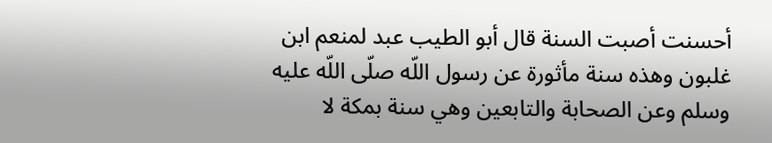أحسنت أصبت السنة قال أبو الطيب عبد لمنعم ابن غلبون وهذه سنة مأثورة عن رسول اللّه صلّى اللّه عليه وسلم وعن الصحابة والتابعين وهي سنة بمكة لا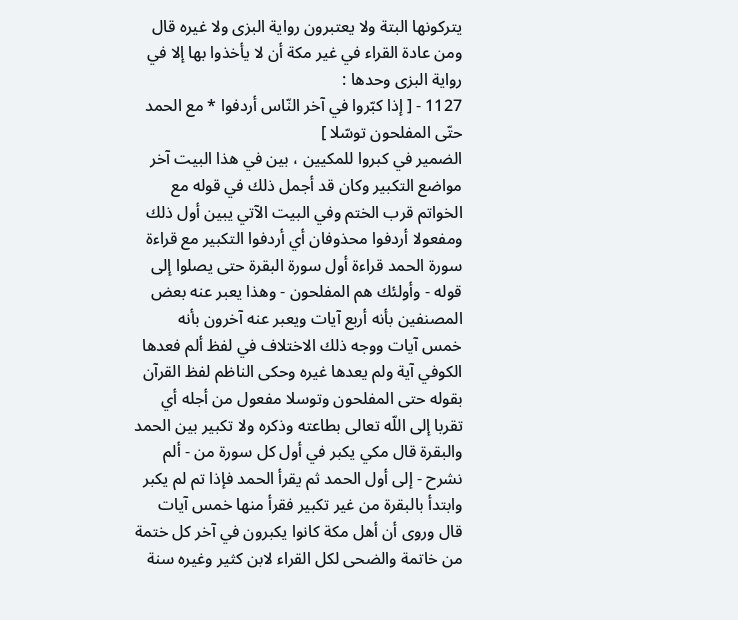يتركونها البتة ولا يعتبرون رواية البزى ولا غيره قال ومن عادة القراء في غير مكة أن لا يأخذوا بها إلا في رواية البزى وحدها :
1127 - [ إذا كبّروا في آخر النّاس أردفوا * مع الحمد حتّى المفلحون توسّلا ]
الضمير في كبروا للمكيين ، بين في هذا البيت آخر مواضع التكبير وكان قد أجمل ذلك في قوله مع الخواتم قرب الختم وفي البيت الآتي يبين أول ذلك ومفعولا أردفوا محذوفان أي أردفوا التكبير مع قراءة سورة الحمد قراءة أول سورة البقرة حتى يصلوا إلى قوله - وأولئك هم المفلحون - وهذا يعبر عنه بعض المصنفين بأنه أربع آيات ويعبر عنه آخرون بأنه خمس آيات ووجه ذلك الاختلاف في لفظ ألم فعدها الكوفي آية ولم يعدها غيره وحكى الناظم لفظ القرآن بقوله حتى المفلحون وتوسلا مفعول من أجله أي تقربا إلى اللّه تعالى بطاعته وذكره ولا تكبير بين الحمد والبقرة قال مكي يكبر في أول كل سورة من - ألم نشرح - إلى أول الحمد ثم يقرأ الحمد فإذا تم لم يكبر وابتدأ بالبقرة من غير تكبير فقرأ منها خمس آيات قال وروى أن أهل مكة كانوا يكبرون في آخر كل ختمة من خاتمة والضحى لكل القراء لابن كثير وغيره سنة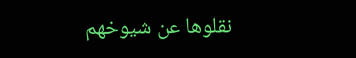نقلوها عن شيوخهم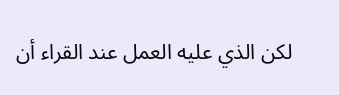لكن الذي عليه العمل عند القراء أن